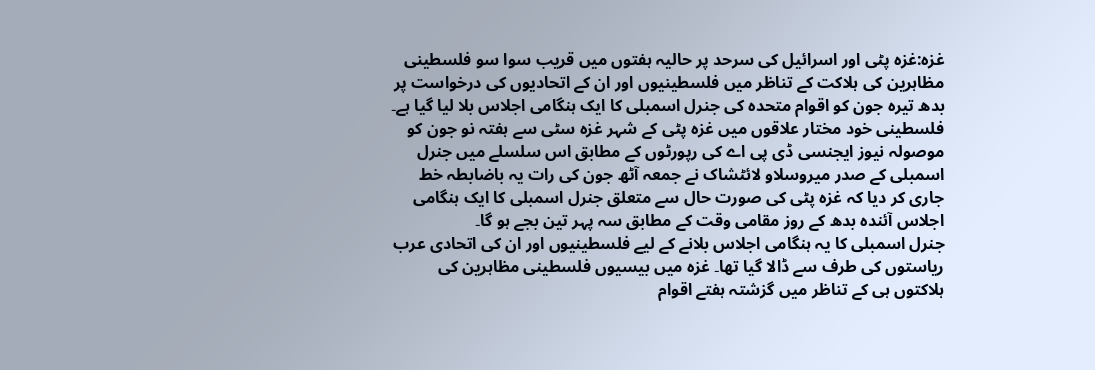غزہ:غزہ پٹی اور اسرائیل کی سرحد پر حالیہ ہفتوں میں قریب سوا سو فلسطینی مظاہرین کی ہلاکت کے تناظر میں فلسطینیوں اور ان کے اتحادیوں کی درخواست پر بدھ تیرہ جون کو اقوام متحدہ کی جنرل اسمبلی کا ایک ہنگامی اجلاس بلا لیا گیا ہے۔
فلسطینی خود مختار علاقوں میں غزہ پٹی کے شہر غزہ سٹی سے ہفتہ نو جون کو موصولہ نیوز ایجنسی ڈی پی اے کی رپورٹوں کے مطابق اس سلسلے میں جنرل اسمبلی کے صدر میروسلاو لائٹشاک نے جمعہ آٹھ جون کی رات یہ باضابطہ خط جاری کر دیا کہ غزہ پٹی کی صورت حال سے متعلق جنرل اسمبلی کا ایک ہنگامی اجلاس آئندہ بدھ کے روز مقامی وقت کے مطابق سہ پہر تین بجے ہو گا۔
جنرل اسمبلی کا یہ ہنگامی اجلاس بلانے کے لیے فلسطینیوں اور ان کی اتحادی عرب ریاستوں کی طرف سے ڈالا گیا تھا۔ غزہ میں بیسیوں فلسطینی مظاہرین کی ہلاکتوں ہی کے تناظر میں گزشتہ ہفتے اقوام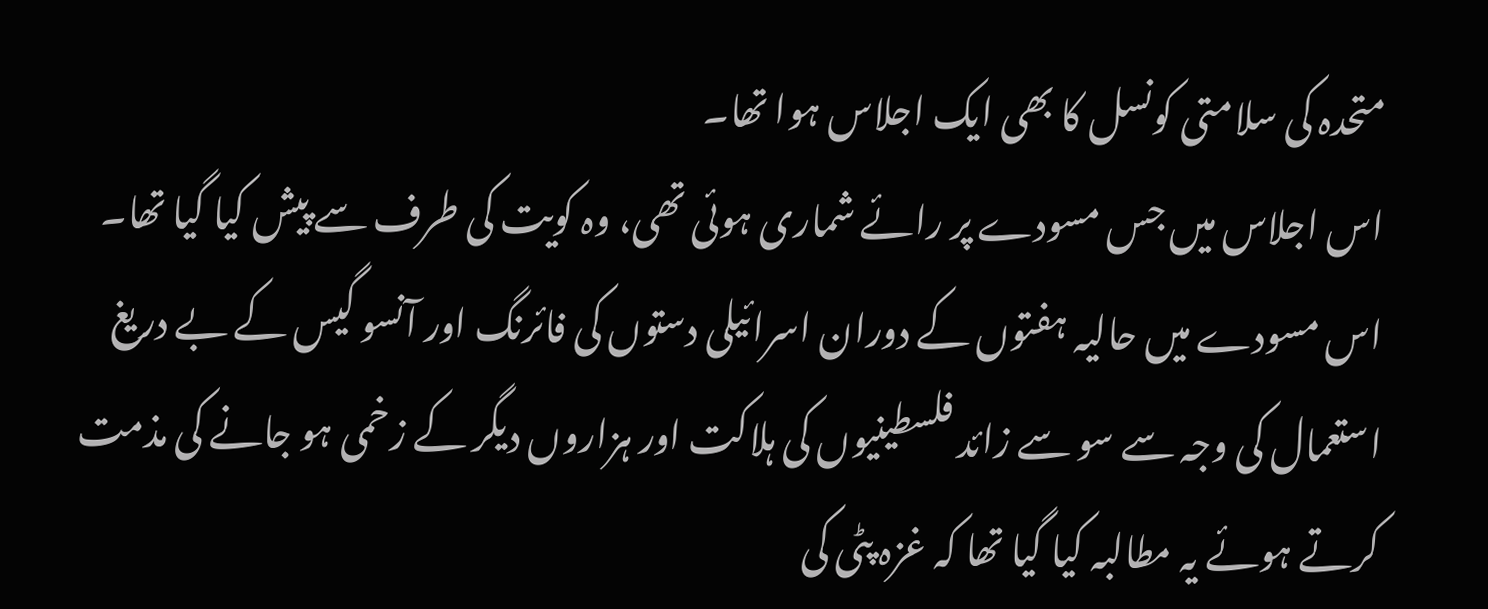متحدہ کی سلامتی کونسل کا بھی ایک اجلاس ہوا تھا۔
اس اجلاس میں جس مسودے پر رائے شماری ہوئی تھی، وہ کویت کی طرف سے پیش کیا گیا تھا۔ اس مسودے میں حالیہ ہفتوں کے دوران اسرائیلی دستوں کی فائرنگ اور آنسو گیس کے بے دریغ استعمال کی وجہ سے سو سے زائد فلسطینیوں کی ہلاکت اور ہزاروں دیگر کے زخمی ہو جانے کی مذمت کرتے ہوئے یہ مطالبہ کیا گیا تھا کہ غزہ پٹی کی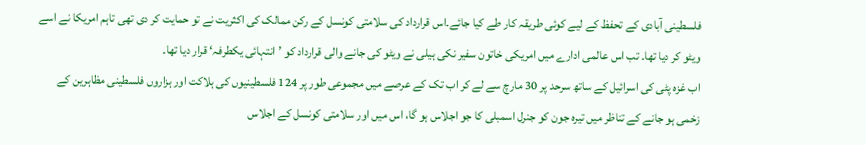فلسطینی آبادی کے تحفظ کے لیے کوئی طریقہ کار طے کیا جائے۔اس قرارداد کی سلامتی کونسل کے رکن ممالک کی اکثریت نے تو حمایت کر دی تھی تاہم امریکا نے اسے ویٹو کر دیا تھا۔ تب اس عالمی ادارے میں امریکی خاتون سفیر نکی ہیلی نے ویٹو کی جانے والی قرارداد کو ’انتہائی یکطرفہ‘ قرار دیا تھا۔
اب غزہ پٹی کی اسرائیل کے ساتھ سرحد پر 30 مارچ سے لے کر اب تک کے عرصے میں مجموعی طور پر 124 فلسطینیوں کی ہلاکت اور ہزاروں فلسطینی مظاہرین کے زخمی ہو جانے کے تناظر میں تیرہ جون کو جنرل اسمبلی کا جو اجلاس ہو گا، اس میں اور سلامتی کونسل کے اجلاس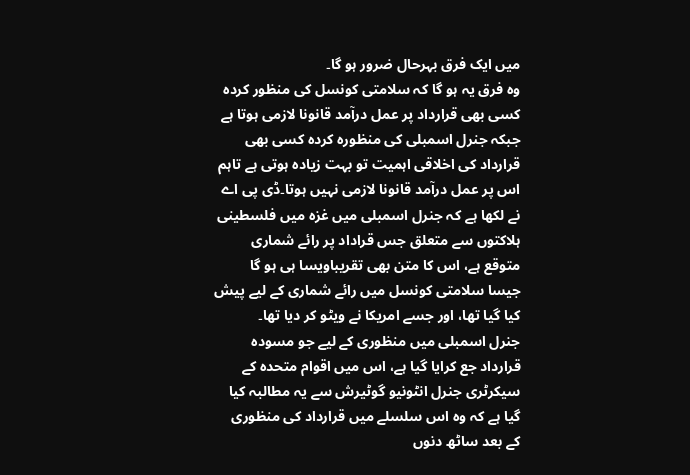میں ایک فرق بہرحال ضرور ہو گا۔
وہ فرق یہ ہو گا کہ سلامتی کونسل کی منظور کردہ کسی بھی قرارداد پر عمل درآمد قانونا لازمی ہوتا ہے جبکہ جنرل اسمبلی کی منظورہ کردہ کسی بھی قرارداد کی اخلاقی اہمیت تو بہت زیادہ ہوتی ہے تاہم اس پر عمل درآمد قانونا لازمی نہیں ہوتا۔ڈی پی اے نے لکھا ہے کہ جنرل اسمبلی میں غزہ میں فلسطینی ہلاکتوں سے متعلق جس قراداد پر رائے شماری متوقع ہے، اس کا متن بھی تقریباویسا ہی ہو گا جیسا سلامتی کونسل میں رائے شماری کے لیے پیش کیا گیا تھا، اور جسے امریکا نے ویٹو کر دیا تھا۔
جنرل اسمبلی میں منظوری کے لیے جو مسودہ قرارداد جع کرایا گیا ہے، اس میں اقوام متحدہ کے سیکرٹری جنرل انٹونیو گوٹیرش سے یہ مطالبہ کیا گیا ہے کہ وہ اس سلسلے میں قرارداد کی منظوری کے بعد ساٹھ دنوں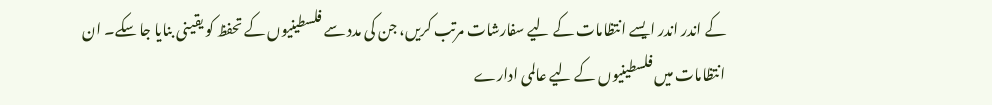کے اندر اندر ایسے انتظامات کے لیے سفارشات مرتب کریں، جن کی مدد سے فلسطینیوں کے تحفظ کو یقینی بنایا جا سکے۔ ان انتظامات میں فلسطینیوں کے لیے عالمی ادارے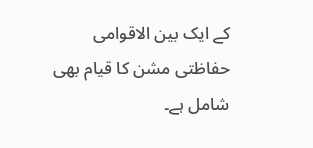کے ایک بین الاقوامی حفاظتی مشن کا قیام بھی شامل ہے۔